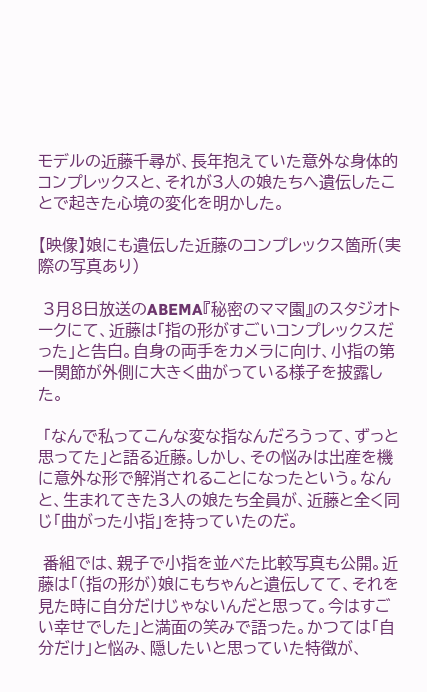モデルの近藤千尋が、長年抱えていた意外な身体的コンプレックスと、それが3人の娘たちへ遺伝したことで起きた心境の変化を明かした。

【映像】娘にも遺伝した近藤のコンプレックス箇所(実際の写真あり)

 3月8日放送のABEMA『秘密のママ園』のスタジオトークにて、近藤は「指の形がすごいコンプレックスだった」と告白。自身の両手をカメラに向け、小指の第一関節が外側に大きく曲がっている様子を披露した。

 「なんで私ってこんな変な指なんだろうって、ずっと思ってた」と語る近藤。しかし、その悩みは出産を機に意外な形で解消されることになったという。なんと、生まれてきた3人の娘たち全員が、近藤と全く同じ「曲がった小指」を持っていたのだ。

 番組では、親子で小指を並べた比較写真も公開。近藤は「(指の形が)娘にもちゃんと遺伝してて、それを見た時に自分だけじゃないんだと思って。今はすごい幸せでした」と満面の笑みで語った。かつては「自分だけ」と悩み、隠したいと思っていた特徴が、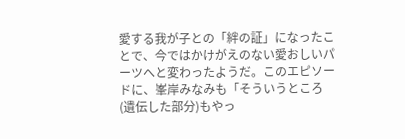愛する我が子との「絆の証」になったことで、今ではかけがえのない愛おしいパーツへと変わったようだ。このエピソードに、峯岸みなみも「そういうところ(遺伝した部分)もやっ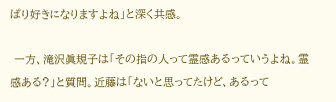ぱり好きになりますよね」と深く共感。

 一方、滝沢眞規子は「その指の人って霊感あるっていうよね。霊感ある?」と質問。近藤は「ないと思ってたけど、あるって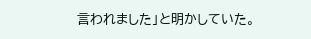言われました」と明かしていた。